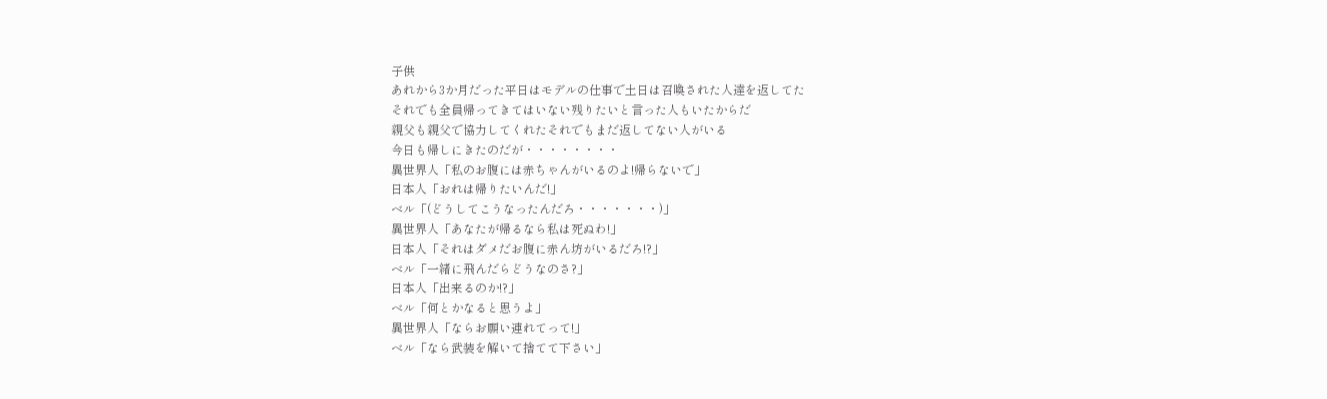子供
あれから3か月だった平日はモデルの仕事で土日は召喚された人達を返してた
それでも全員帰ってきてはいない残りたいと言った人もいたからだ
親父も親父で協力してくれたそれでもまだ返してない人がいる
今日も帰しにきたのだが・・・・・・・・
異世界人「私のお腹には赤ちゃんがいるのよ!帰らないで」
日本人「おれは帰りたいんだ!」
ベル「(どうしてこうなったんだろ・・・・・・・)」
異世界人「あなたが帰るなら私は死ぬわ!」
日本人「それはダメだお腹に赤ん坊がいるだろ!?」
ベル「一緒に飛んだらどうなのさ?」
日本人「出来るのか!?」
ベル「何とかなると思うよ」
異世界人「ならお願い連れてって!」
ベル「なら武装を解いて捨てて下さい」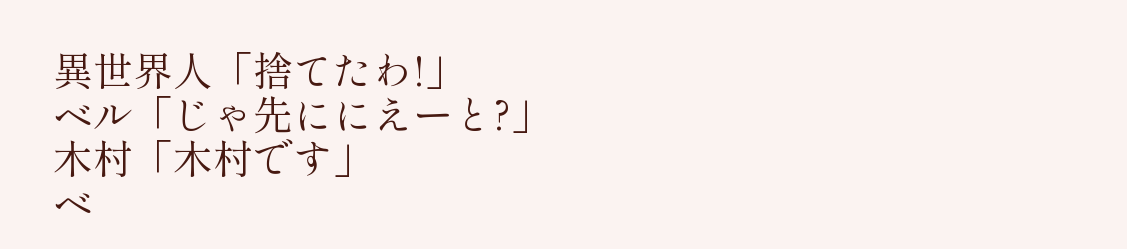異世界人「捨てたわ!」
ベル「じゃ先ににえーと?」
木村「木村です」
ベ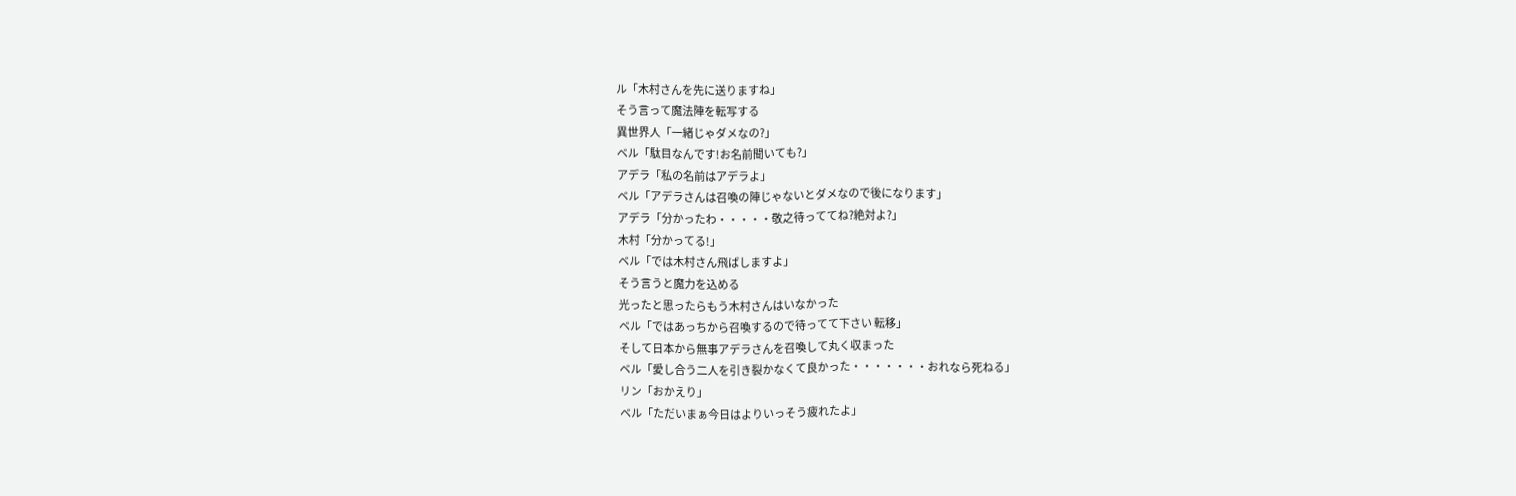ル「木村さんを先に送りますね」
そう言って魔法陣を転写する
異世界人「一緒じゃダメなの?」
ベル「駄目なんです!お名前聞いても?」
アデラ「私の名前はアデラよ」
ベル「アデラさんは召喚の陣じゃないとダメなので後になります」
アデラ「分かったわ・・・・・敬之待っててね?絶対よ?」
木村「分かってる!」
ベル「では木村さん飛ばしますよ」
そう言うと魔力を込める
光ったと思ったらもう木村さんはいなかった
ベル「ではあっちから召喚するので待ってて下さい 転移」
そして日本から無事アデラさんを召喚して丸く収まった
ベル「愛し合う二人を引き裂かなくて良かった・・・・・・・おれなら死ねる」
リン「おかえり」
ベル「ただいまぁ今日はよりいっそう疲れたよ」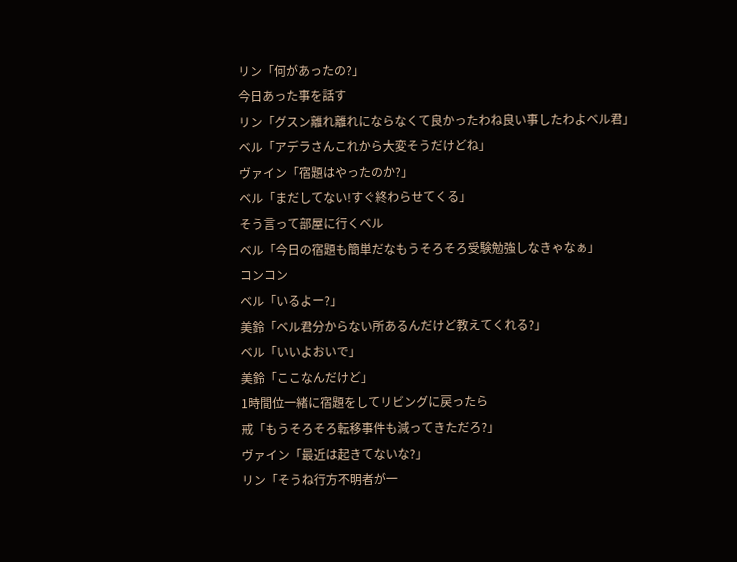リン「何があったの?」
今日あった事を話す
リン「グスン離れ離れにならなくて良かったわね良い事したわよベル君」
ベル「アデラさんこれから大変そうだけどね」
ヴァイン「宿題はやったのか?」
ベル「まだしてない!すぐ終わらせてくる」
そう言って部屋に行くベル
ベル「今日の宿題も簡単だなもうそろそろ受験勉強しなきゃなぁ」
コンコン
ベル「いるよー?」
美鈴「ベル君分からない所あるんだけど教えてくれる?」
ベル「いいよおいで」
美鈴「ここなんだけど」
1時間位一緒に宿題をしてリビングに戻ったら
戒「もうそろそろ転移事件も減ってきただろ?」
ヴァイン「最近は起きてないな?」
リン「そうね行方不明者が一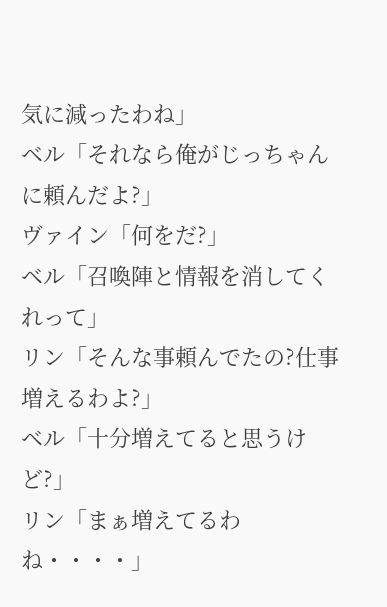気に減ったわね」
ベル「それなら俺がじっちゃんに頼んだよ?」
ヴァイン「何をだ?」
ベル「召喚陣と情報を消してくれって」
リン「そんな事頼んでたの?仕事増えるわよ?」
ベル「十分増えてると思うけど?」
リン「まぁ増えてるわね・・・・」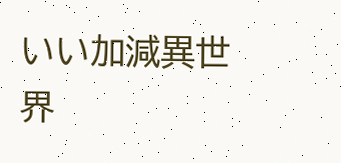いい加減異世界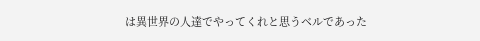は異世界の人達でやってくれと思うベルであった